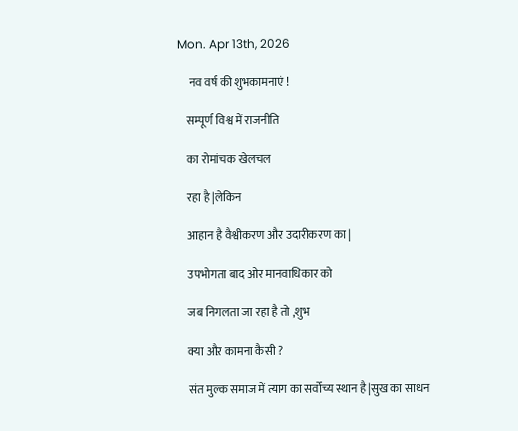Mon. Apr 13th, 2026

     नव वर्ष की शुभकामनाएं !

    सम्पूर्ण विश्व में राजनीति

    का रोमांचक खेलचल

    रहा है |लेकिन

    आहान है वैश्वीकरण और उदारीकरण का |

    उपभोगता बाद ओर मानवाधिकार को

    जब निगलता जा रहा है तो ,शुभ

    क्या औऱ कामना कैसी ?

    संत मुल्क समाज में त्याग का सर्वोच्य स्थान है|सुख का साधन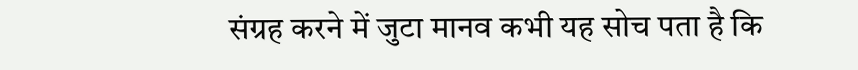संग्रह करने में जुटा मानव कभी यह सोच पता है कि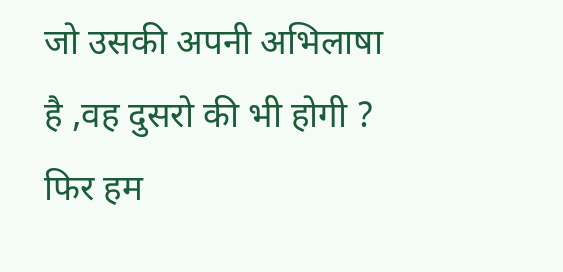जो उसकी अपनी अभिलाषा है ,वह दुसरो की भी होगी ? फिर हम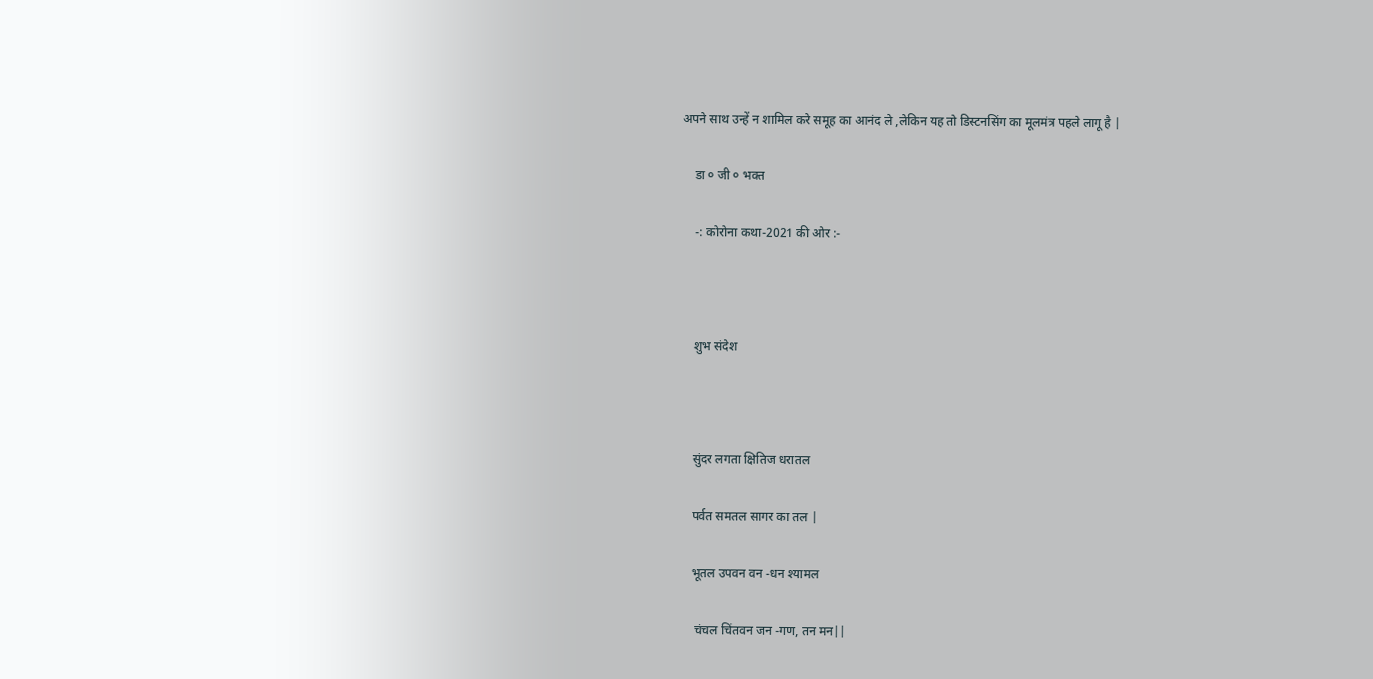अपने साथ उन्हें न शामिल करे समूह का आनंद ले ,लेकिन यह तो डिस्टनसिंग का मूलमंत्र पहले लागू है |

    डा ० जी ० भक्त

    -: कोरोना कथा-2021 की ओर :-



    शुभ संदेश



    सुंदर लगता क्षितिज धरातल

    पर्वत समतल सागर का तल |

    भूतल उपवन वन -धन श्यामल

     चंचल चिंतवन जन -गण, तन मन||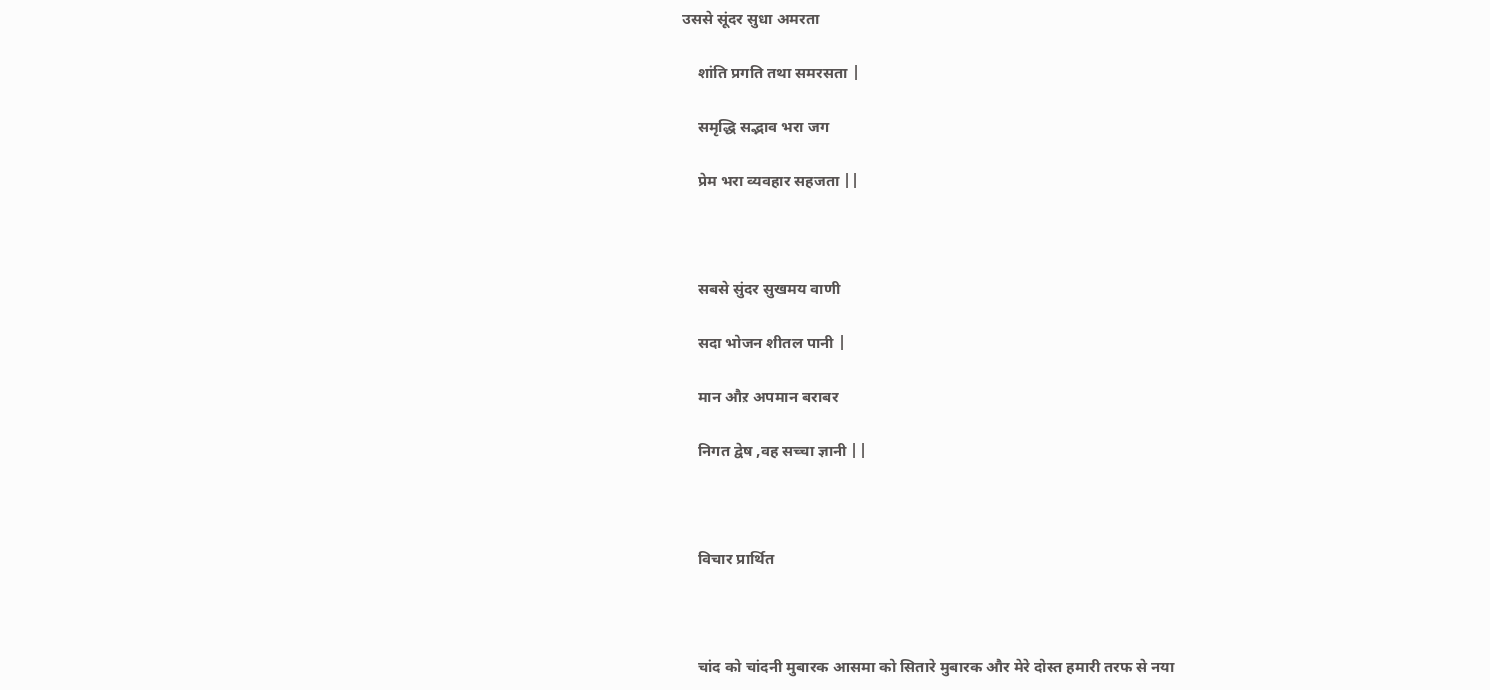उससे सूंदर सुधा अमरता

    शांति प्रगति तथा समरसता |

    समृद्धि सद्भाव भरा जग

    प्रेम भरा व्यवहार सहजता ||



    सबसे सुंदर सुखमय वाणी

    सदा भोजन शीतल पानी |

    मान औऱ अपमान बराबर

    निगत द्वेष ,वह सच्चा ज्ञानी ||



    विचार प्रार्थित



    चांद को चांदनी मुबारक आसमा को सितारे मुबारक और मेरे दोस्त हमारी तरफ से नया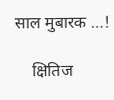साल मुबारक …!

    क्षितिज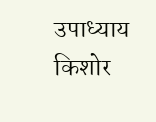उपाध्याय किशोर